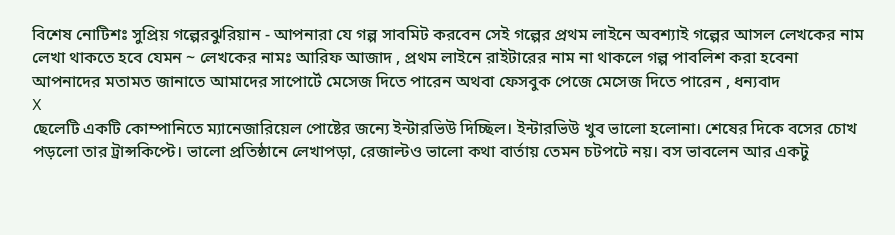বিশেষ নোটিশঃ সুপ্রিয় গল্পেরঝুরিয়ান - আপনারা যে গল্প সাবমিট করবেন সেই গল্পের প্রথম লাইনে অবশ্যাই গল্পের আসল লেখকের নাম লেখা থাকতে হবে যেমন ~ লেখকের নামঃ আরিফ আজাদ , প্রথম লাইনে রাইটারের নাম না থাকলে গল্প পাবলিশ করা হবেনা
আপনাদের মতামত জানাতে আমাদের সাপোর্টে মেসেজ দিতে পারেন অথবা ফেসবুক পেজে মেসেজ দিতে পারেন , ধন্যবাদ
X
ছেলেটি একটি কোম্পানিতে ম্যানেজারিয়েল পোষ্টের জন্যে ইন্টারভিউ দিচ্ছিল। ইন্টারভিউ খুব ভালো হলোনা। শেষের দিকে বসের চোখ পড়লো তার ট্রান্সকিপ্টে। ভালো প্রতিষ্ঠানে লেখাপড়া, রেজাল্টও ভালো কথা বার্তায় তেমন চটপটে নয়। বস ভাবলেন আর একটু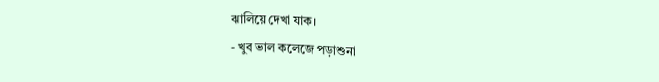ঝালিয়ে দেখা যাক।
- খুব ভাল কলেজে পড়াশুনা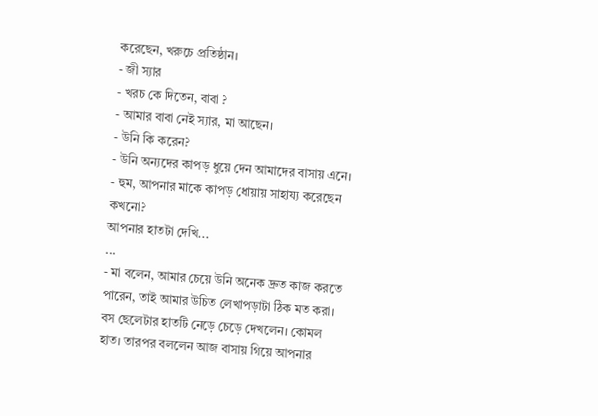করেছেন, খরুচে প্রতিষ্ঠান।
- জী স্যার
- খরচ কে দিতেন, বাবা ?
- আমার বাবা নেই স্যার, মা আছেন।
- উনি কি করেন?
- উনি অন্যদের কাপড় ধুয়ে দেন আমাদের বাসায় এনে।
- হুম, আপনার মাকে কাপড় ধোয়ায় সাহায্য করেছেন কখনো?
আপনার হাতটা দেখি...
...
- মা বলেন, আমার চেয়ে উনি অনেক দ্রুত কাজ করতে পারেন, তাই আমার উচিত লেখাপড়াটা ঠিক মত করা।
বস ছেলেটার হাতটি নেড়ে চেড়ে দেখলেন। কোমল হাত। তারপর বললেন আজ বাসায় গিয়ে আপনার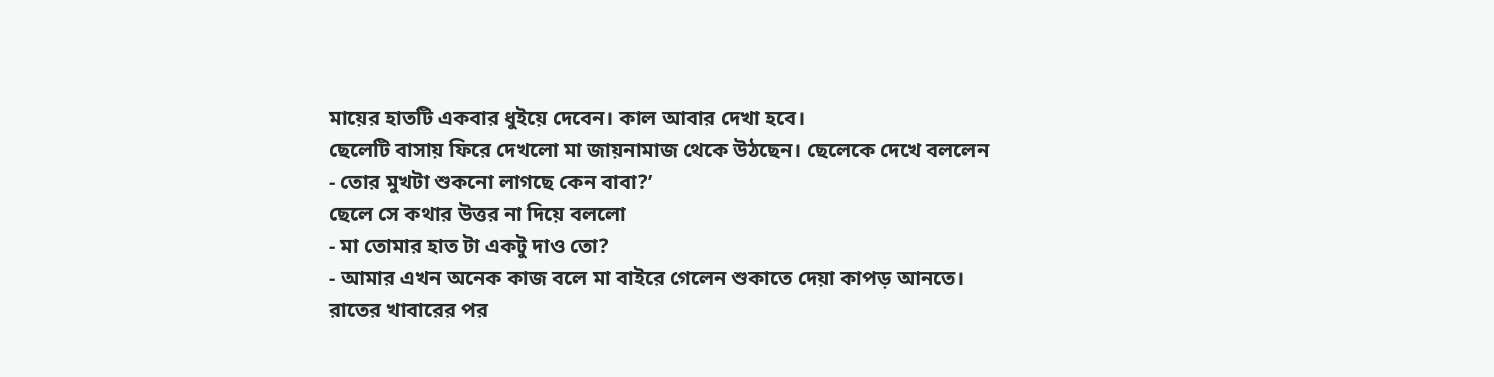মায়ের হাতটি একবার ধুইয়ে দেবেন। কাল আবার দেখা হবে।
ছেলেটি বাসায় ফিরে দেখলো মা জায়নামাজ থেকে উঠছেন। ছেলেকে দেখে বললেন
- তোর মুখটা শুকনো লাগছে কেন বাবা?’
ছেলে সে কথার উত্তর না দিয়ে বললো
- মা তোমার হাত টা একটু দাও তো?
- আমার এখন অনেক কাজ বলে মা বাইরে গেলেন শুকাতে দেয়া কাপড় আনতে।
রাতের খাবারের পর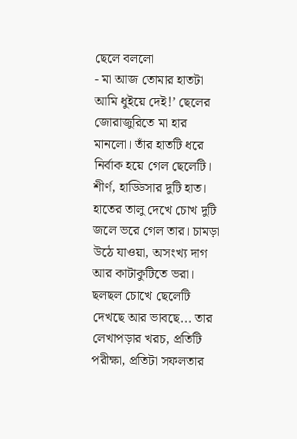ছেলে বললো
- মা আজ তোমার হাতটা আমি ধুইয়ে দেই!’ ছেলের জোরাজুরিতে মা হার মানলো। তাঁর হাতটি ধরে নির্বাক হয়ে গেল ছেলেটি। শীর্ণ, হাড্ডিসার দুটি হাত। হাতের তালু দেখে চোখ দুটি জলে ভরে গেল তার। চামড়া উঠে যাওয়া, অসংখ্য দাগ আর কাটাকুটিতে ভরা।
ছলছল চোখে ছেলেটি দেখছে আর ভাবছে... তার লেখাপড়ার খরচ, প্রতিটি পরীক্ষা, প্রতিটা সফলতার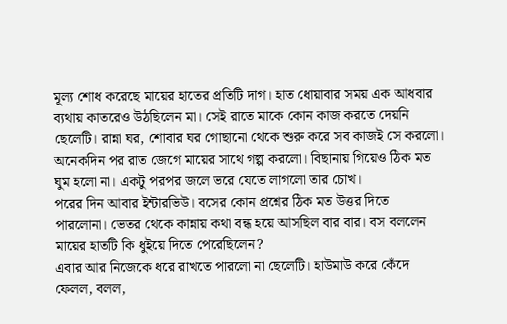মূল্য শোধ করেছে মায়ের হাতের প্রতিটি দাগ। হাত ধোয়াবার সময় এক আধবার ব্যথায় কাতরেও উঠছিলেন মা। সেই রাতে মাকে কোন কাজ করতে দেয়নি ছেলেটি। রান্না ঘর, শোবার ঘর গোছানো থেকে শুরু করে সব কাজই সে করলো। অনেকদিন পর রাত জেগে মায়ের সাথে গল্প করলো। বিছানায় গিয়েও ঠিক মত ঘুম হলো না। একটু পরপর জলে ভরে যেতে লাগলো তার চোখ।
পরের দিন আবার ইন্টারভিউ। বসের কোন প্রশ্নের ঠিক মত উত্তর দিতে পারলোনা। ভেতর থেকে কান্নায় কথা বন্ধ হয়ে আসছিল বার বার। বস বললেন মায়ের হাতটি কি ধুইয়ে দিতে পেরেছিলেন?
এবার আর নিজেকে ধরে রাখতে পারলো না ছেলেটি। হাউমাউ করে কেঁদে ফেলল, বলল,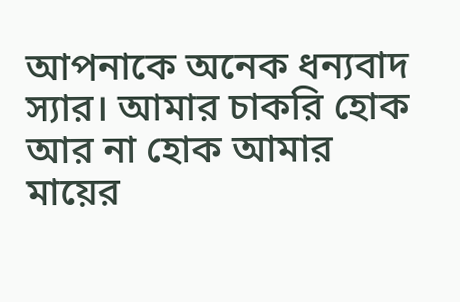আপনাকে অনেক ধন্যবাদ স্যার। আমার চাকরি হোক আর না হোক আমার মায়ের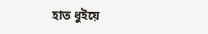হাত ধুইয়ে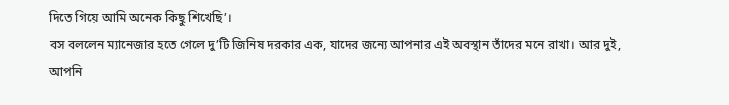দিতে গিয়ে আমি অনেক কিছু শিখেছি’।
বস বললেন ম্যানেজার হতে গেলে দু’টি জিনিষ দরকার এক, যাদের জন্যে আপনার এই অবস্থান তাঁদের মনে রাখা। আর দুই, আপনি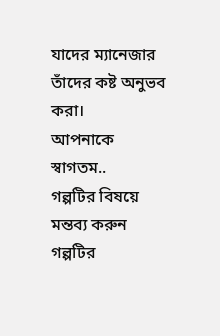যাদের ম্যানেজার তাঁদের কষ্ট অনুভব করা।
আপনাকে স্বাগতম..
গল্পটির বিষয়ে মন্তব্য করুন
গল্পটির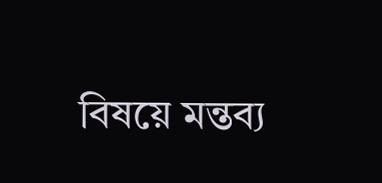বিষয়ে মন্তব্য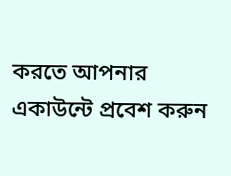করতে আপনার একাউন্টে প্রবেশ করুন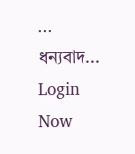... ধন্যবাদ... Login Now